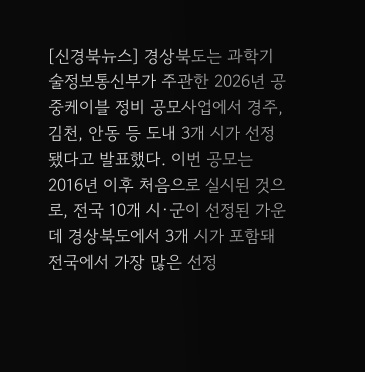[신경북뉴스] 경상북도는 과학기술정보통신부가 주관한 2026년 공중케이블 정비 공모사업에서 경주, 김천, 안동 등 도내 3개 시가 선정됐다고 발표했다. 이번 공모는 2016년 이후 처음으로 실시된 것으로, 전국 10개 시·군이 선정된 가운데 경상북도에서 3개 시가 포함돼 전국에서 가장 많은 선정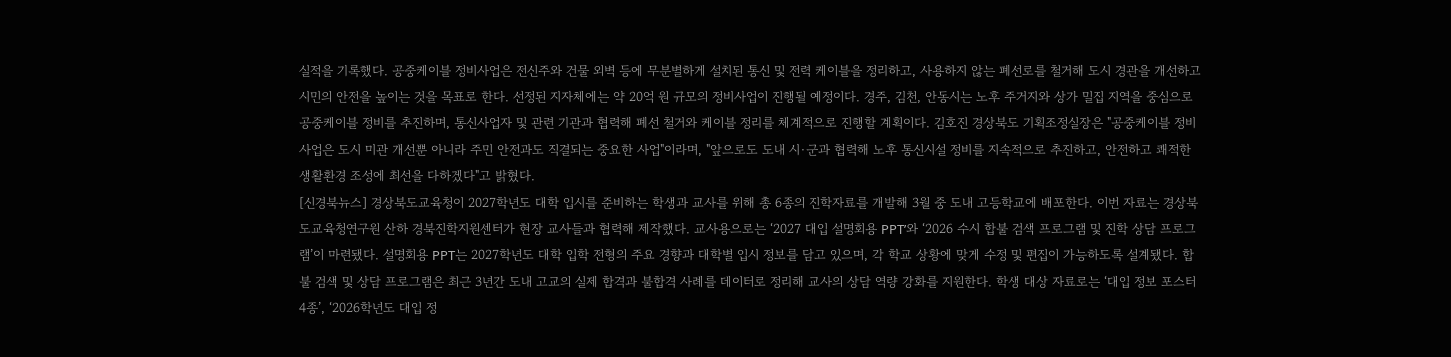실적을 기록했다. 공중케이블 정비사업은 전신주와 건물 외벽 등에 무분별하게 설치된 통신 및 전력 케이블을 정리하고, 사용하지 않는 폐선로를 철거해 도시 경관을 개선하고 시민의 안전을 높이는 것을 목표로 한다. 선정된 지자체에는 약 20억 원 규모의 정비사업이 진행될 예정이다. 경주, 김천, 안동시는 노후 주거지와 상가 밀집 지역을 중심으로 공중케이블 정비를 추진하며, 통신사업자 및 관련 기관과 협력해 폐선 철거와 케이블 정리를 체계적으로 진행할 계획이다. 김호진 경상북도 기획조정실장은 "공중케이블 정비사업은 도시 미관 개선뿐 아니라 주민 안전과도 직결되는 중요한 사업"이라며, "앞으로도 도내 시·군과 협력해 노후 통신시설 정비를 지속적으로 추진하고, 안전하고 쾌적한 생활환경 조성에 최선을 다하겠다"고 밝혔다.
[신경북뉴스] 경상북도교육청이 2027학년도 대학 입시를 준비하는 학생과 교사를 위해 총 6종의 진학자료를 개발해 3월 중 도내 고등학교에 배포한다. 이번 자료는 경상북도교육청연구원 산하 경북진학지원센터가 현장 교사들과 협력해 제작했다. 교사용으로는 ‘2027 대입 설명회용 PPT’와 ‘2026 수시 합불 검색 프로그램 및 진학 상담 프로그램’이 마련됐다. 설명회용 PPT는 2027학년도 대학 입학 전형의 주요 경향과 대학별 입시 정보를 담고 있으며, 각 학교 상황에 맞게 수정 및 편집이 가능하도록 설계됐다. 합불 검색 및 상담 프로그램은 최근 3년간 도내 고교의 실제 합격과 불합격 사례를 데이터로 정리해 교사의 상담 역량 강화를 지원한다. 학생 대상 자료로는 ‘대입 정보 포스터 4종’, ‘2026학년도 대입 정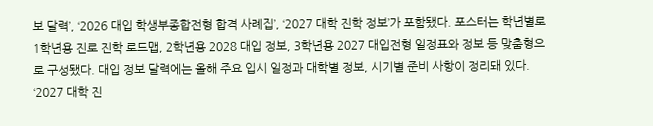보 달력’, ‘2026 대입 학생부종합전형 합격 사례집’, ‘2027 대학 진학 정보’가 포함됐다. 포스터는 학년별로 1학년용 진로 진학 로드맵, 2학년용 2028 대입 정보, 3학년용 2027 대입전형 일정표와 정보 등 맞춤형으로 구성됐다. 대입 정보 달력에는 올해 주요 입시 일정과 대학별 정보, 시기별 준비 사항이 정리돼 있다. ‘2027 대학 진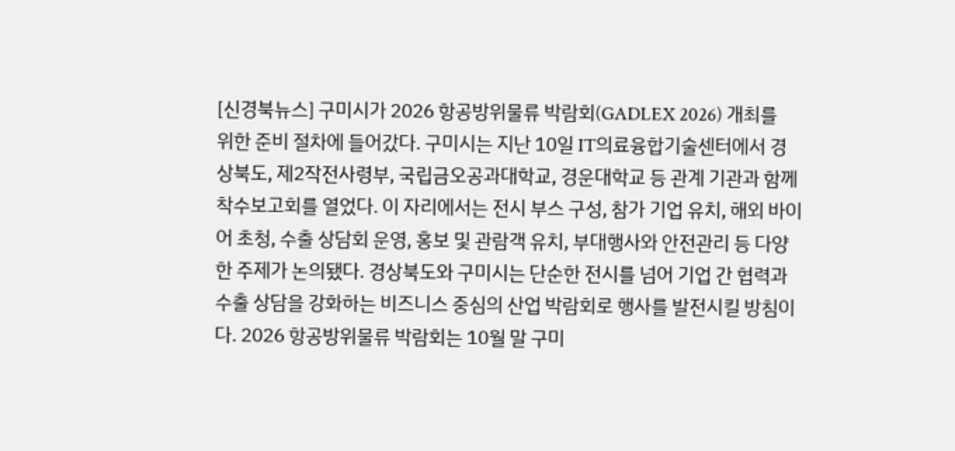[신경북뉴스] 구미시가 2026 항공방위물류 박람회(GADLEX 2026) 개최를 위한 준비 절차에 들어갔다. 구미시는 지난 10일 IT의료융합기술센터에서 경상북도, 제2작전사령부, 국립금오공과대학교, 경운대학교 등 관계 기관과 함께 착수보고회를 열었다. 이 자리에서는 전시 부스 구성, 참가 기업 유치, 해외 바이어 초청, 수출 상담회 운영, 홍보 및 관람객 유치, 부대행사와 안전관리 등 다양한 주제가 논의됐다. 경상북도와 구미시는 단순한 전시를 넘어 기업 간 협력과 수출 상담을 강화하는 비즈니스 중심의 산업 박람회로 행사를 발전시킬 방침이다. 2026 항공방위물류 박람회는 10월 말 구미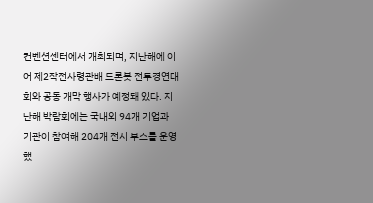컨벤션센터에서 개최되며, 지난해에 이어 제2작전사령관배 드론봇 전투경연대회와 공동 개막 행사가 예정돼 있다. 지난해 박람회에는 국내외 94개 기업과 기관이 참여해 204개 전시 부스를 운영했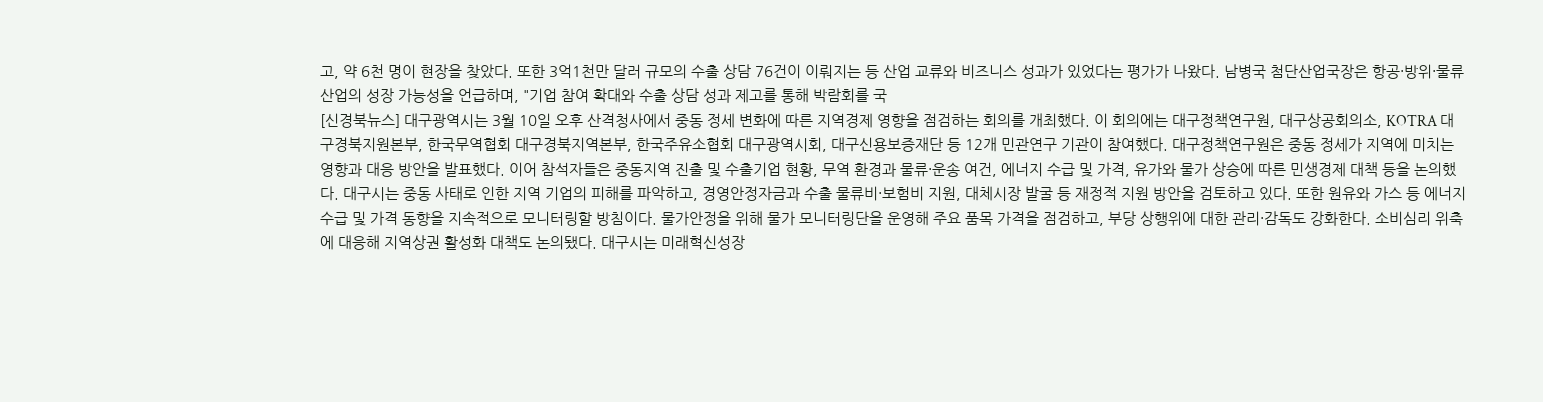고, 약 6천 명이 현장을 찾았다. 또한 3억1천만 달러 규모의 수출 상담 76건이 이뤄지는 등 산업 교류와 비즈니스 성과가 있었다는 평가가 나왔다. 남병국 첨단산업국장은 항공·방위·물류 산업의 성장 가능성을 언급하며, "기업 참여 확대와 수출 상담 성과 제고를 통해 박람회를 국
[신경북뉴스] 대구광역시는 3월 10일 오후 산격청사에서 중동 정세 변화에 따른 지역경제 영향을 점검하는 회의를 개최했다. 이 회의에는 대구정책연구원, 대구상공회의소, KOTRA 대구경북지원본부, 한국무역협회 대구경북지역본부, 한국주유소협회 대구광역시회, 대구신용보증재단 등 12개 민관연구 기관이 참여했다. 대구정책연구원은 중동 정세가 지역에 미치는 영향과 대응 방안을 발표했다. 이어 참석자들은 중동지역 진출 및 수출기업 현황, 무역 환경과 물류·운송 여건, 에너지 수급 및 가격, 유가와 물가 상승에 따른 민생경제 대책 등을 논의했다. 대구시는 중동 사태로 인한 지역 기업의 피해를 파악하고, 경영안정자금과 수출 물류비·보험비 지원, 대체시장 발굴 등 재정적 지원 방안을 검토하고 있다. 또한 원유와 가스 등 에너지 수급 및 가격 동향을 지속적으로 모니터링할 방침이다. 물가안정을 위해 물가 모니터링단을 운영해 주요 품목 가격을 점검하고, 부당 상행위에 대한 관리·감독도 강화한다. 소비심리 위축에 대응해 지역상권 활성화 대책도 논의됐다. 대구시는 미래혁신성장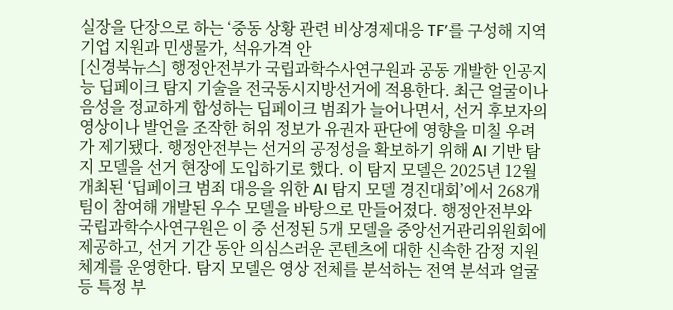실장을 단장으로 하는 ‘중동 상황 관련 비상경제대응 TF’를 구성해 지역 기업 지원과 민생물가, 석유가격 안
[신경북뉴스] 행정안전부가 국립과학수사연구원과 공동 개발한 인공지능 딥페이크 탐지 기술을 전국동시지방선거에 적용한다. 최근 얼굴이나 음성을 정교하게 합성하는 딥페이크 범죄가 늘어나면서, 선거 후보자의 영상이나 발언을 조작한 허위 정보가 유권자 판단에 영향을 미칠 우려가 제기됐다. 행정안전부는 선거의 공정성을 확보하기 위해 AI 기반 탐지 모델을 선거 현장에 도입하기로 했다. 이 탐지 모델은 2025년 12월 개최된 ‘딥페이크 범죄 대응을 위한 AI 탐지 모델 경진대회’에서 268개 팀이 참여해 개발된 우수 모델을 바탕으로 만들어졌다. 행정안전부와 국립과학수사연구원은 이 중 선정된 5개 모델을 중앙선거관리위원회에 제공하고, 선거 기간 동안 의심스러운 콘텐츠에 대한 신속한 감정 지원 체계를 운영한다. 탐지 모델은 영상 전체를 분석하는 전역 분석과 얼굴 등 특정 부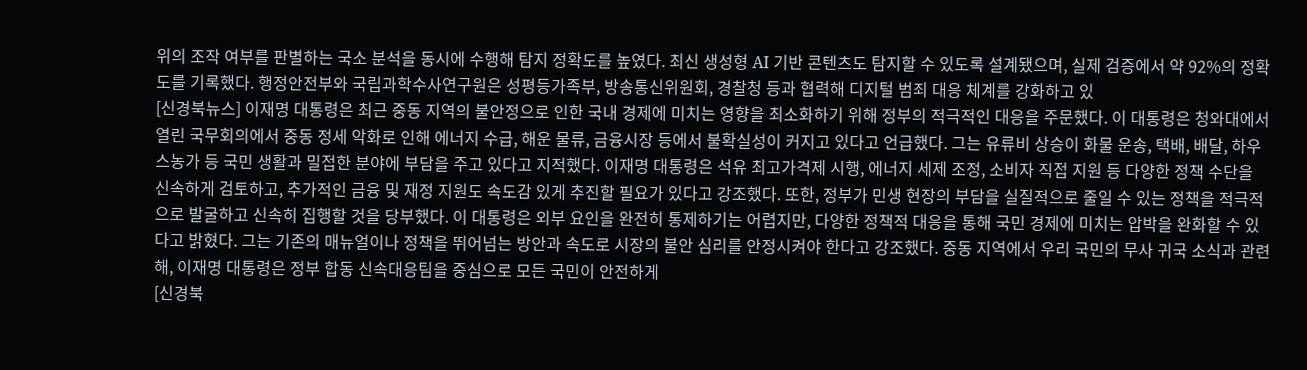위의 조작 여부를 판별하는 국소 분석을 동시에 수행해 탐지 정확도를 높였다. 최신 생성형 AI 기반 콘텐츠도 탐지할 수 있도록 설계됐으며, 실제 검증에서 약 92%의 정확도를 기록했다. 행정안전부와 국립과학수사연구원은 성평등가족부, 방송통신위원회, 경찰청 등과 협력해 디지털 범죄 대응 체계를 강화하고 있
[신경북뉴스] 이재명 대통령은 최근 중동 지역의 불안정으로 인한 국내 경제에 미치는 영향을 최소화하기 위해 정부의 적극적인 대응을 주문했다. 이 대통령은 청와대에서 열린 국무회의에서 중동 정세 악화로 인해 에너지 수급, 해운 물류, 금융시장 등에서 불확실성이 커지고 있다고 언급했다. 그는 유류비 상승이 화물 운송, 택배, 배달, 하우스농가 등 국민 생활과 밀접한 분야에 부담을 주고 있다고 지적했다. 이재명 대통령은 석유 최고가격제 시행, 에너지 세제 조정, 소비자 직접 지원 등 다양한 정책 수단을 신속하게 검토하고, 추가적인 금융 및 재정 지원도 속도감 있게 추진할 필요가 있다고 강조했다. 또한, 정부가 민생 현장의 부담을 실질적으로 줄일 수 있는 정책을 적극적으로 발굴하고 신속히 집행할 것을 당부했다. 이 대통령은 외부 요인을 완전히 통제하기는 어렵지만, 다양한 정책적 대응을 통해 국민 경제에 미치는 압박을 완화할 수 있다고 밝혔다. 그는 기존의 매뉴얼이나 정책을 뛰어넘는 방안과 속도로 시장의 불안 심리를 안정시켜야 한다고 강조했다. 중동 지역에서 우리 국민의 무사 귀국 소식과 관련해, 이재명 대통령은 정부 합동 신속대응팀을 중심으로 모든 국민이 안전하게
[신경북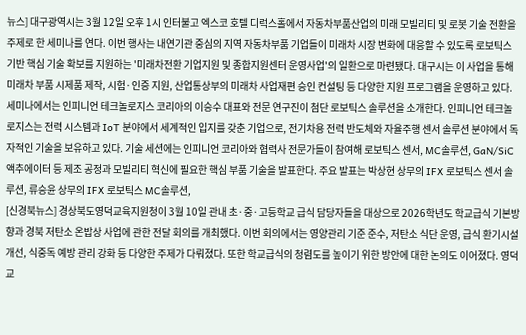뉴스] 대구광역시는 3월 12일 오후 1시 인터불고 엑스코 호텔 디럭스홀에서 자동차부품산업의 미래 모빌리티 및 로봇 기술 전환을 주제로 한 세미나를 연다. 이번 행사는 내연기관 중심의 지역 자동차부품 기업들이 미래차 시장 변화에 대응할 수 있도록 로보틱스 기반 핵심 기술 확보를 지원하는 '미래차전환 기업지원 및 종합지원센터 운영사업'의 일환으로 마련됐다. 대구시는 이 사업을 통해 미래차 부품 시제품 제작, 시험·인증 지원, 산업통상부의 미래차 사업재편 승인 컨설팅 등 다양한 지원 프로그램을 운영하고 있다. 세미나에서는 인피니언 테크놀로지스 코리아의 이승수 대표와 전문 연구진이 첨단 로보틱스 솔루션을 소개한다. 인피니언 테크놀로지스는 전력 시스템과 IoT 분야에서 세계적인 입지를 갖춘 기업으로, 전기차용 전력 반도체와 자율주행 센서 솔루션 분야에서 독자적인 기술을 보유하고 있다. 기술 세션에는 인피니언 코리아와 협력사 전문가들이 참여해 로보틱스 센서, MC솔루션, GaN/SiC 액추에이터 등 제조 공정과 모빌리티 혁신에 필요한 핵심 부품 기술을 발표한다. 주요 발표는 박상현 상무의 IFX 로보틱스 센서 솔루션, 류승윤 상무의 IFX 로보틱스 MC솔루션,
[신경북뉴스] 경상북도영덕교육지원청이 3월 10일 관내 초·중·고등학교 급식 담당자들을 대상으로 2026학년도 학교급식 기본방향과 경북 저탄소 온밥상 사업에 관한 전달 회의를 개최했다. 이번 회의에서는 영양관리 기준 준수, 저탄소 식단 운영, 급식 환기시설 개선, 식중독 예방 관리 강화 등 다양한 주제가 다뤄졌다. 또한 학교급식의 청렴도를 높이기 위한 방안에 대한 논의도 이어졌다. 영덕교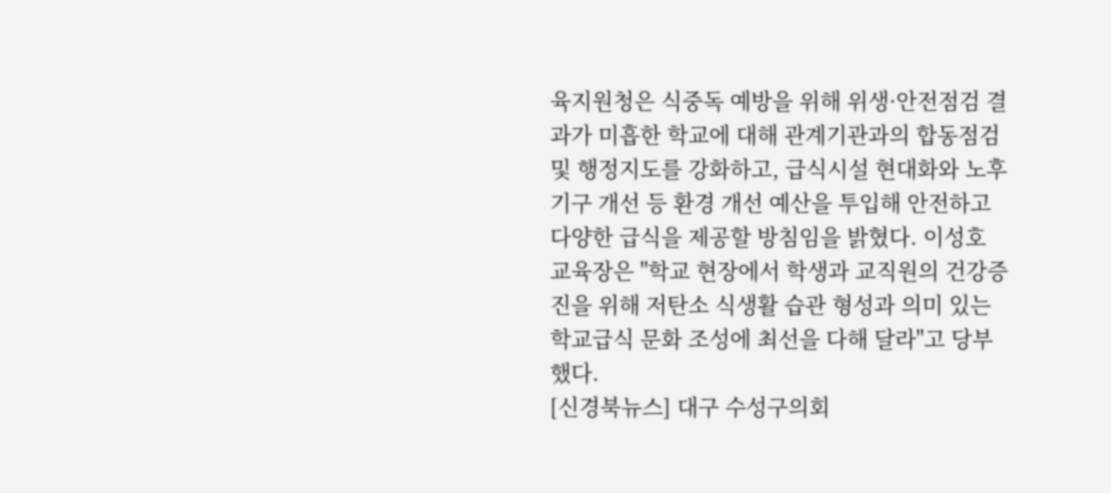육지원청은 식중독 예방을 위해 위생·안전점검 결과가 미흡한 학교에 대해 관계기관과의 합동점검 및 행정지도를 강화하고, 급식시설 현대화와 노후기구 개선 등 환경 개선 예산을 투입해 안전하고 다양한 급식을 제공할 방침임을 밝혔다. 이성호 교육장은 "학교 현장에서 학생과 교직원의 건강증진을 위해 저탄소 식생활 습관 형성과 의미 있는 학교급식 문화 조성에 최선을 다해 달라"고 당부했다.
[신경북뉴스] 대구 수성구의회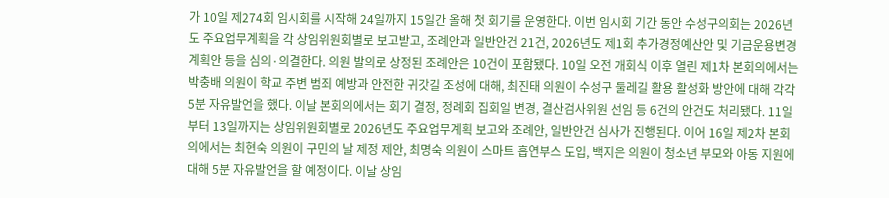가 10일 제274회 임시회를 시작해 24일까지 15일간 올해 첫 회기를 운영한다. 이번 임시회 기간 동안 수성구의회는 2026년도 주요업무계획을 각 상임위원회별로 보고받고, 조례안과 일반안건 21건, 2026년도 제1회 추가경정예산안 및 기금운용변경계획안 등을 심의·의결한다. 의원 발의로 상정된 조례안은 10건이 포함됐다. 10일 오전 개회식 이후 열린 제1차 본회의에서는 박충배 의원이 학교 주변 범죄 예방과 안전한 귀갓길 조성에 대해, 최진태 의원이 수성구 둘레길 활용 활성화 방안에 대해 각각 5분 자유발언을 했다. 이날 본회의에서는 회기 결정, 정례회 집회일 변경, 결산검사위원 선임 등 6건의 안건도 처리됐다. 11일부터 13일까지는 상임위원회별로 2026년도 주요업무계획 보고와 조례안, 일반안건 심사가 진행된다. 이어 16일 제2차 본회의에서는 최현숙 의원이 구민의 날 제정 제안, 최명숙 의원이 스마트 흡연부스 도입, 백지은 의원이 청소년 부모와 아동 지원에 대해 5분 자유발언을 할 예정이다. 이날 상임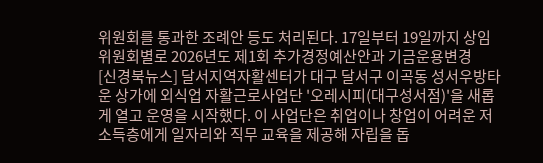위원회를 통과한 조례안 등도 처리된다. 17일부터 19일까지 상임위원회별로 2026년도 제1회 추가경정예산안과 기금운용변경
[신경북뉴스] 달서지역자활센터가 대구 달서구 이곡동 성서우방타운 상가에 외식업 자활근로사업단 '오레시피(대구성서점)'을 새롭게 열고 운영을 시작했다. 이 사업단은 취업이나 창업이 어려운 저소득층에게 일자리와 직무 교육을 제공해 자립을 돕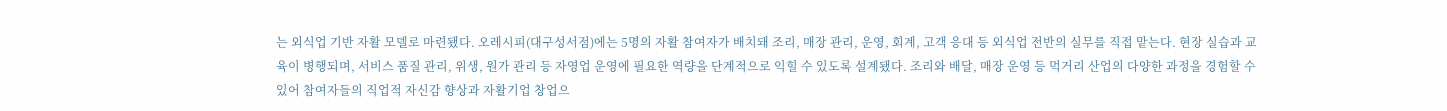는 외식업 기반 자활 모델로 마련됐다. 오레시피(대구성서점)에는 5명의 자활 참여자가 배치돼 조리, 매장 관리, 운영, 회계, 고객 응대 등 외식업 전반의 실무를 직접 맡는다. 현장 실습과 교육이 병행되며, 서비스 품질 관리, 위생, 원가 관리 등 자영업 운영에 필요한 역량을 단계적으로 익힐 수 있도록 설계됐다. 조리와 배달, 매장 운영 등 먹거리 산업의 다양한 과정을 경험할 수 있어 참여자들의 직업적 자신감 향상과 자활기업 창업으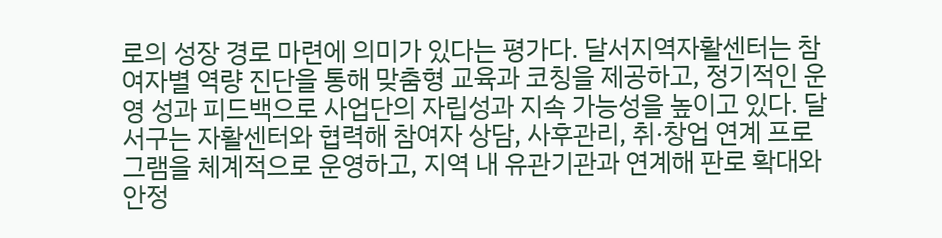로의 성장 경로 마련에 의미가 있다는 평가다. 달서지역자활센터는 참여자별 역량 진단을 통해 맞춤형 교육과 코칭을 제공하고, 정기적인 운영 성과 피드백으로 사업단의 자립성과 지속 가능성을 높이고 있다. 달서구는 자활센터와 협력해 참여자 상담, 사후관리, 취·창업 연계 프로그램을 체계적으로 운영하고, 지역 내 유관기관과 연계해 판로 확대와 안정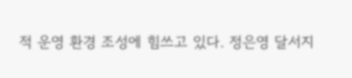적 운영 환경 조성에 힘쓰고 있다. 정은영 달서지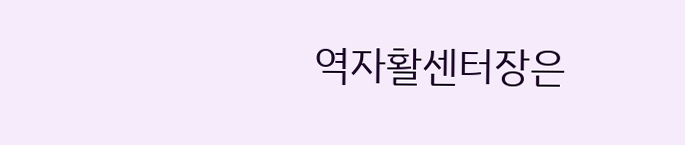역자활센터장은